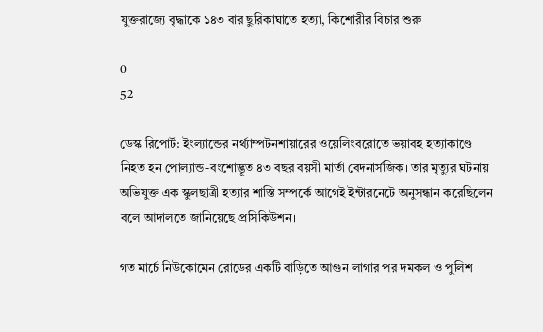যুক্তরাজ্যে বৃদ্ধাকে ১৪৩ বার ছুরিকাঘাতে হত্যা, কিশোরীর বিচার শুরু

0
52

ডেস্ক রিপোর্ট: ইংল্যান্ডের নর্থ্যাম্পটনশায়ারের ওয়েলিংবরোতে ভয়াবহ হত্যাকাণ্ডে নিহত হন পোল্যান্ড-বংশোদ্ভূত ৪৩ বছর বয়সী মার্তা বেদনার্সজিক। তার মৃত্যুর ঘটনায় অভিযুক্ত এক স্কুলছাত্রী হত্যার শাস্তি সম্পর্কে আগেই ইন্টারনেটে অনুসন্ধান করেছিলেন বলে আদালতে জানিয়েছে প্রসিকিউশন।

গত মার্চে নিউকোমেন রোডের একটি বাড়িতে আগুন লাগার পর দমকল ও পুলিশ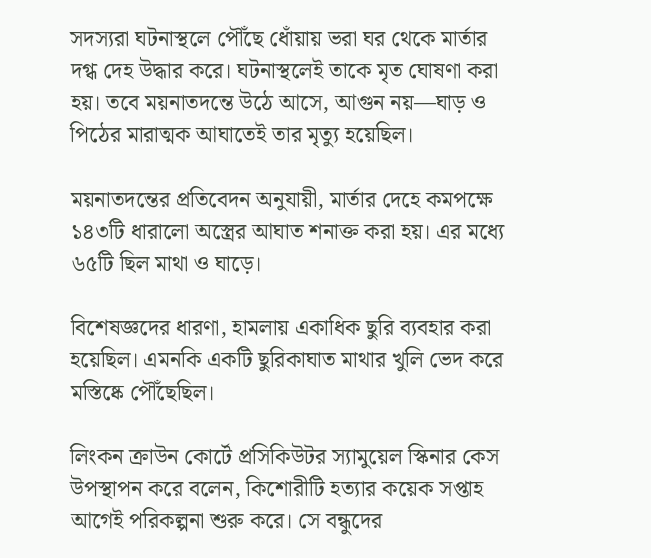সদস্যরা ঘটনাস্থলে পৌঁছে ধোঁয়ায় ভরা ঘর থেকে মার্তার দগ্ধ দেহ উদ্ধার করে। ঘটনাস্থলেই তাকে মৃত ঘোষণা করা হয়। তবে ময়নাতদন্তে উঠে আসে, আগুন নয়—ঘাড় ও পিঠের মারাত্মক আঘাতেই তার মৃত্যু হয়েছিল।

ময়নাতদন্তের প্রতিবেদন অনুযায়ী, মার্তার দেহে কমপক্ষে ১৪৩টি ধারালো অস্ত্রের আঘাত শনাক্ত করা হয়। এর মধ্যে ৬৫টি ছিল মাথা ও ঘাড়ে।

বিশেষজ্ঞদের ধারণা, হামলায় একাধিক ছুরি ব্যবহার করা হয়েছিল। এমনকি একটি ছুরিকাঘাত মাথার খুলি ভেদ করে মস্তিষ্কে পৌঁছেছিল।

লিংকন ক্রাউন কোর্টে প্রসিকিউটর স্যামুয়েল স্কিনার কেস উপস্থাপন করে বলেন, কিশোরীটি হত্যার কয়েক সপ্তাহ আগেই পরিকল্পনা শুরু করে। সে বন্ধুদের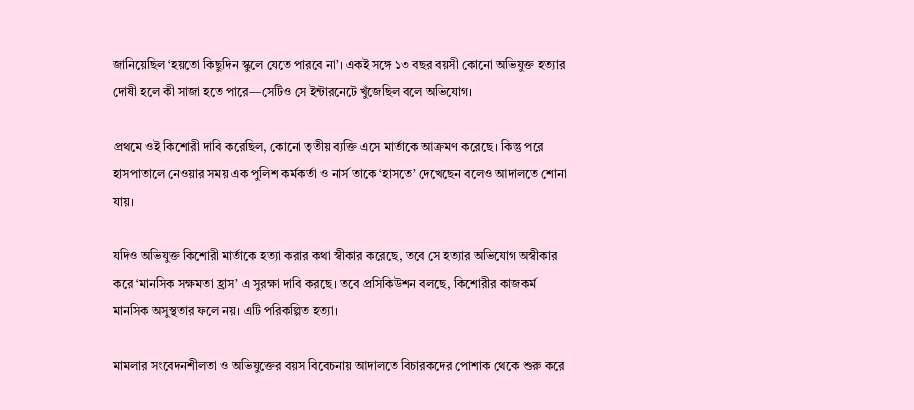জানিয়েছিল ‘হয়তো কিছুদিন স্কুলে যেতে পারবে না’। একই সঙ্গে ১৩ বছর বয়সী কোনো অভিযুক্ত হত্যার দোষী হলে কী সাজা হতে পারে—সেটিও সে ইন্টারনেটে খুঁজেছিল বলে অভিযোগ।

প্রথমে ওই কিশোরী দাবি করেছিল, কোনো তৃতীয় ব্যক্তি এসে মার্তাকে আক্রমণ করেছে। কিন্তু পরে হাসপাতালে নেওয়ার সময় এক পুলিশ কর্মকর্তা ও নার্স তাকে ‘হাসতে’ দেখেছেন বলেও আদালতে শোনা যায়।

যদিও অভিযুক্ত কিশোরী মার্তাকে হত্যা করার কথা স্বীকার করেছে, তবে সে হত্যার অভিযোগ অস্বীকার করে ‘মানসিক সক্ষমতা হ্রাস’ এ সুরক্ষা দাবি করছে। তবে প্রসিকিউশন বলছে, কিশোরীর কাজকর্ম মানসিক অসুস্থতার ফলে নয়। এটি পরিকল্পিত হত্যা।

মামলার সংবেদনশীলতা ও অভিযুক্তের বয়স বিবেচনায় আদালতে বিচারকদের পোশাক থেকে শুরু করে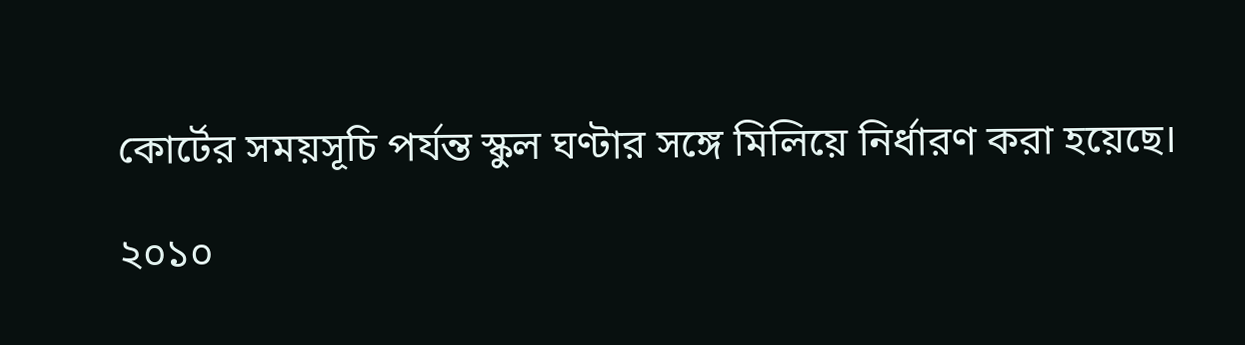কোর্টের সময়সূচি পর্যন্ত স্কুল ঘণ্টার সঙ্গে মিলিয়ে নির্ধারণ করা হয়েছে।

২০১০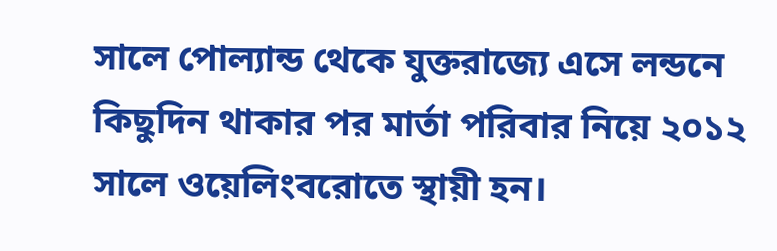সালে পোল্যান্ড থেকে যুক্তরাজ্যে এসে লন্ডনে কিছুদিন থাকার পর মার্তা পরিবার নিয়ে ২০১২ সালে ওয়েলিংবরোতে স্থায়ী হন।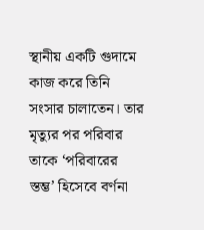স্থানীয় একটি গুদামে কাজ করে তিনি সংসার চালাতেন। তার মৃত্যুর পর পরিবার তাকে ‌‘পরিবারের স্তম্ভ’ হিসেবে বর্ণনা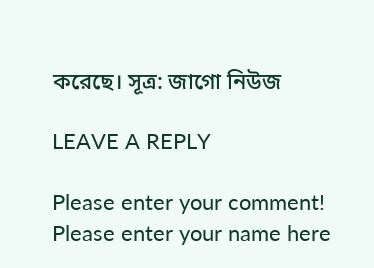করেছে। সূত্র: জাগো নিউজ

LEAVE A REPLY

Please enter your comment!
Please enter your name here